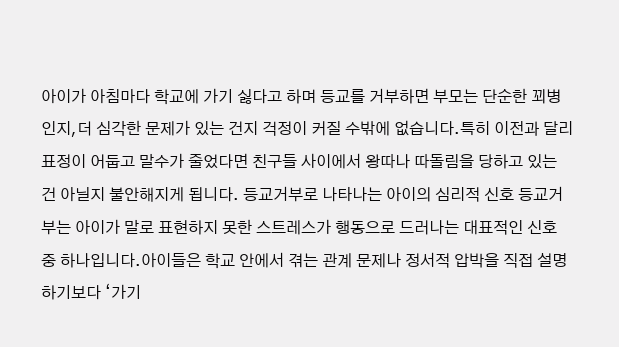아이가 아침마다 학교에 가기 싫다고 하며 등교를 거부하면 부모는 단순한 꾀병인지,더 심각한 문제가 있는 건지 걱정이 커질 수밖에 없습니다.특히 이전과 달리 표정이 어둡고 말수가 줄었다면 친구들 사이에서 왕따나 따돌림을 당하고 있는 건 아닐지 불안해지게 됩니다. 등교거부로 나타나는 아이의 심리적 신호 등교거부는 아이가 말로 표현하지 못한 스트레스가 행동으로 드러나는 대표적인 신호 중 하나입니다.아이들은 학교 안에서 겪는 관계 문제나 정서적 압박을 직접 설명하기보다 ‘가기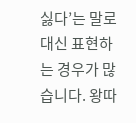싫다’는 말로 대신 표현하는 경우가 많습니다. 왕따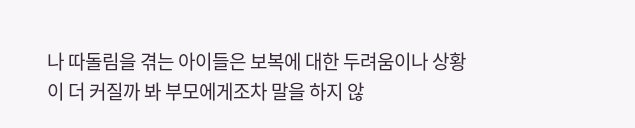나 따돌림을 겪는 아이들은 보복에 대한 두려움이나 상황이 더 커질까 봐 부모에게조차 말을 하지 않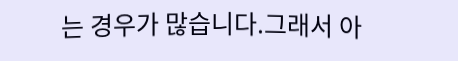는 경우가 많습니다.그래서 아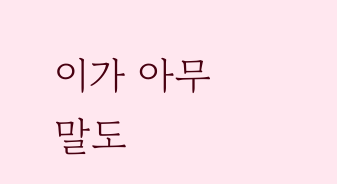이가 아무 말도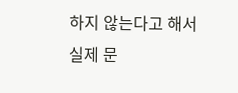하지 않는다고 해서 실제 문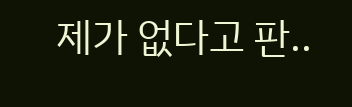제가 없다고 판..